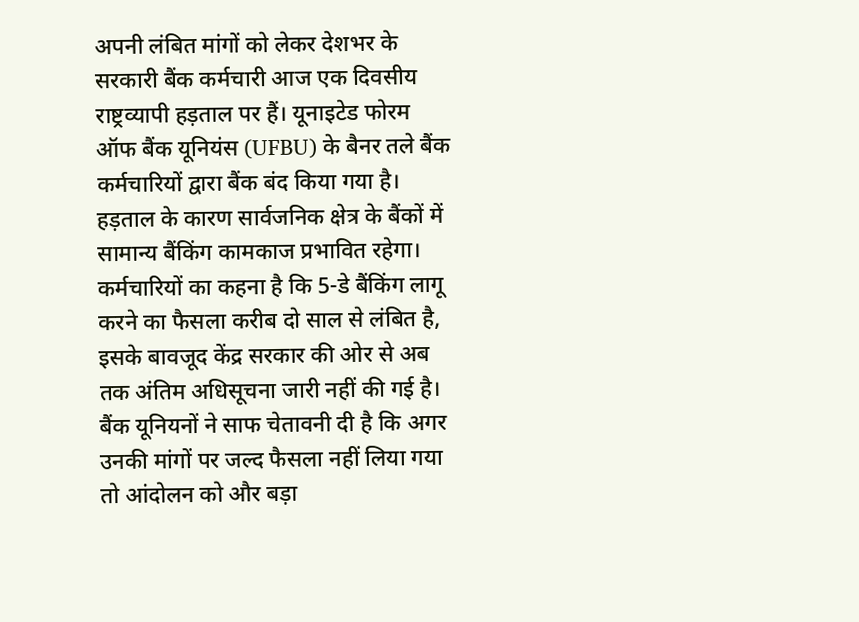अपनी लंबित मांगों को लेकर देशभर के सरकारी बैंक कर्मचारी आज एक दिवसीय राष्ट्रव्यापी हड़ताल पर हैं। यूनाइटेड फोरम ऑफ बैंक यूनियंस (UFBU) के बैनर तले बैंक कर्मचारियों द्वारा बैंक बंद किया गया है। हड़ताल के कारण सार्वजनिक क्षेत्र के बैंकों में सामान्य बैंकिंग कामकाज प्रभावित रहेगा। कर्मचारियों का कहना है कि 5-डे बैंकिंग लागू करने का फैसला करीब दो साल से लंबित है, इसके बावजूद केंद्र सरकार की ओर से अब तक अंतिम अधिसूचना जारी नहीं की गई है। बैंक यूनियनों ने साफ चेतावनी दी है कि अगर उनकी मांगों पर जल्द फैसला नहीं लिया गया तो आंदोलन को और बड़ा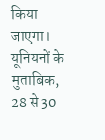किया जाएगा। यूनियनों के मुताबिक, 28 से 30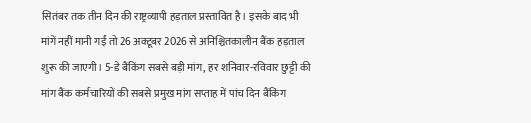सितंबर तक तीन दिन की राष्ट्रव्यापी हड़ताल प्रस्तावित है। इसके बाद भी मांगें नहीं मानी गईं तो 26 अक्टूबर 2026 से अनिश्चितकालीन बैंक हड़ताल शुरू की जाएगी। 5-डे बैंकिंग सबसे बड़ी मांग, हर शनिवार-रविवार छुट्टी की मांग बैंक कर्मचारियों की सबसे प्रमुख मांग सप्ताह में पांच दिन बैंकिंग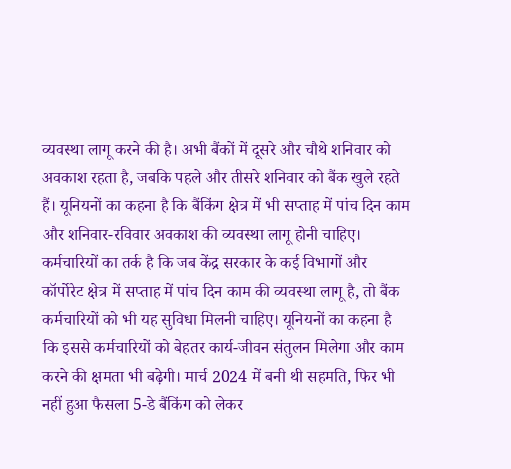व्यवस्था लागू करने की है। अभी बैंकों में दूसरे और चौथे शनिवार को अवकाश रहता है, जबकि पहले और तीसरे शनिवार को बैंक खुले रहते हैं। यूनियनों का कहना है कि बैंकिंग क्षेत्र में भी सप्ताह में पांच दिन काम और शनिवार-रविवार अवकाश की व्यवस्था लागू होनी चाहिए। कर्मचारियों का तर्क है कि जब केंद्र सरकार के कई विभागों और कॉर्पोरेट क्षेत्र में सप्ताह में पांच दिन काम की व्यवस्था लागू है, तो बैंक कर्मचारियों को भी यह सुविधा मिलनी चाहिए। यूनियनों का कहना है कि इससे कर्मचारियों को बेहतर कार्य-जीवन संतुलन मिलेगा और काम करने की क्षमता भी बढ़ेगी। मार्च 2024 में बनी थी सहमति, फिर भी नहीं हुआ फैसला 5-डे बैंकिंग को लेकर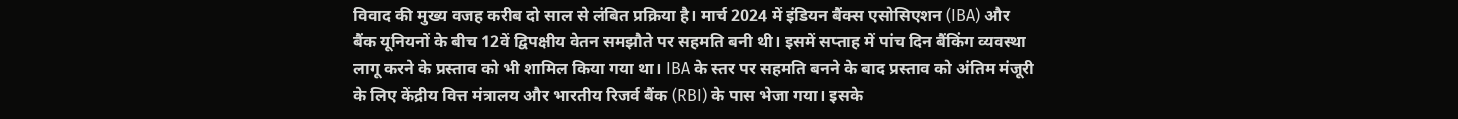विवाद की मुख्य वजह करीब दो साल से लंबित प्रक्रिया है। मार्च 2024 में इंडियन बैंक्स एसोसिएशन (IBA) और बैंक यूनियनों के बीच 12वें द्विपक्षीय वेतन समझौते पर सहमति बनी थी। इसमें सप्ताह में पांच दिन बैंकिंग व्यवस्था लागू करने के प्रस्ताव को भी शामिल किया गया था। IBA के स्तर पर सहमति बनने के बाद प्रस्ताव को अंतिम मंजूरी के लिए केंद्रीय वित्त मंत्रालय और भारतीय रिजर्व बैंक (RBI) के पास भेजा गया। इसके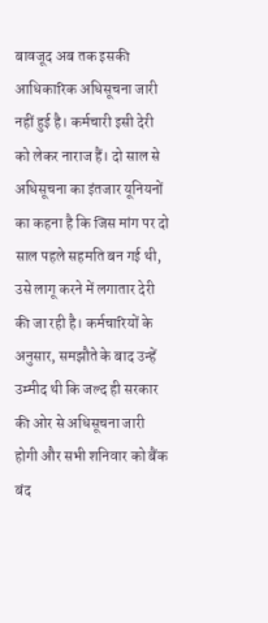बावजूद अब तक इसकी आधिकारिक अधिसूचना जारी नहीं हुई है। कर्मचारी इसी देरी को लेकर नाराज हैं। दो साल से अधिसूचना का इंतजार यूनियनों का कहना है कि जिस मांग पर दो साल पहले सहमति बन गई थी, उसे लागू करने में लगातार देरी की जा रही है। कर्मचारियों के अनुसार, समझौते के बाद उन्हें उम्मीद थी कि जल्द ही सरकार की ओर से अधिसूचना जारी होगी और सभी शनिवार को बैंक बंद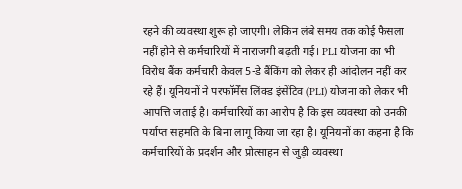रहने की व्यवस्था शुरू हो जाएगी। लेकिन लंबे समय तक कोई फैसला नहीं होने से कर्मचारियों में नाराजगी बढ़ती गई। PLI योजना का भी विरोध बैंक कर्मचारी केवल 5-डे बैंकिंग को लेकर ही आंदोलन नहीं कर रहे हैं। यूनियनों ने परफॉर्मेंस लिंक्ड इंसेंटिव (PLI) योजना को लेकर भी आपत्ति जताई है। कर्मचारियों का आरोप है कि इस व्यवस्था को उनकी पर्याप्त सहमति के बिना लागू किया जा रहा है। यूनियनों का कहना है कि कर्मचारियों के प्रदर्शन और प्रोत्साहन से जुड़ी व्यवस्था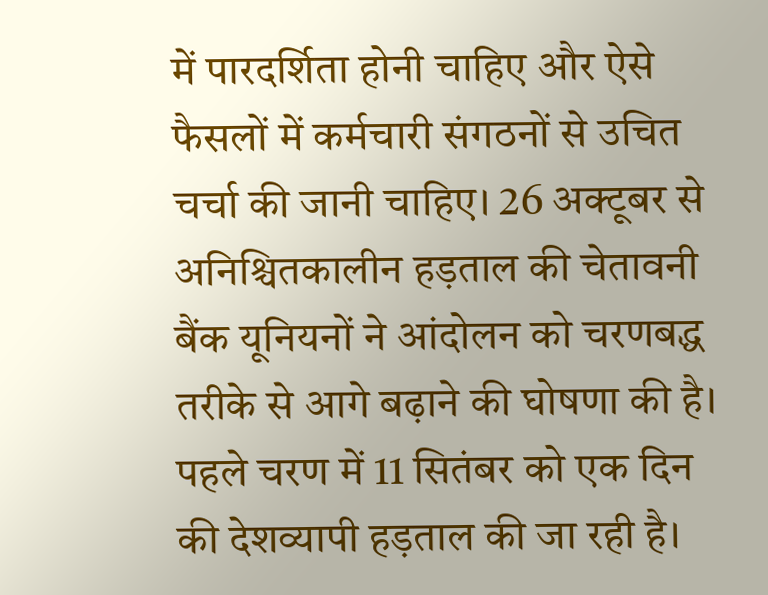में पारदर्शिता होनी चाहिए और ऐसे फैसलों में कर्मचारी संगठनों से उचित चर्चा की जानी चाहिए। 26 अक्टूबर से अनिश्चितकालीन हड़ताल की चेतावनी बैंक यूनियनों ने आंदोलन को चरणबद्ध तरीके से आगे बढ़ाने की घोषणा की है। पहले चरण में 11 सितंबर को एक दिन की देशव्यापी हड़ताल की जा रही है।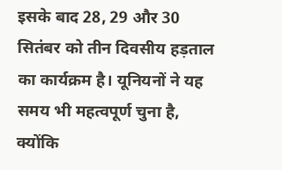इसके बाद 28, 29 और 30 सितंबर को तीन दिवसीय हड़ताल का कार्यक्रम है। यूनियनों ने यह समय भी महत्वपूर्ण चुना है, क्योंकि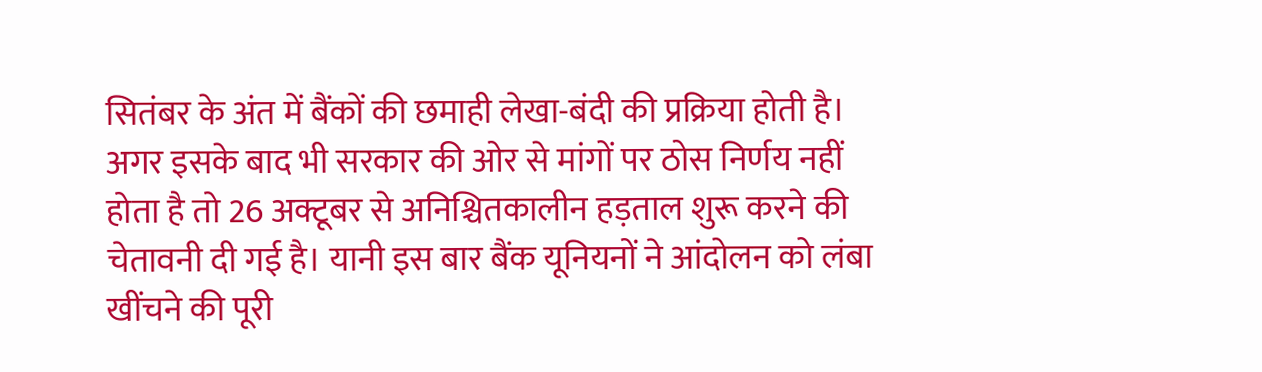सितंबर के अंत में बैंकों की छमाही लेखा-बंदी की प्रक्रिया होती है। अगर इसके बाद भी सरकार की ओर से मांगों पर ठोस निर्णय नहीं होता है तो 26 अक्टूबर से अनिश्चितकालीन हड़ताल शुरू करने की चेतावनी दी गई है। यानी इस बार बैंक यूनियनों ने आंदोलन को लंबा खींचने की पूरी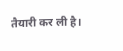तैयारी कर ली है।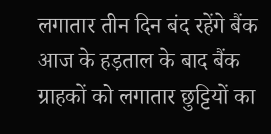लगातार तीन दिन बंद रहेंगे बैंक आज के हड़ताल के बाद बैंक ग्राहकों को लगातार छुट्टियों का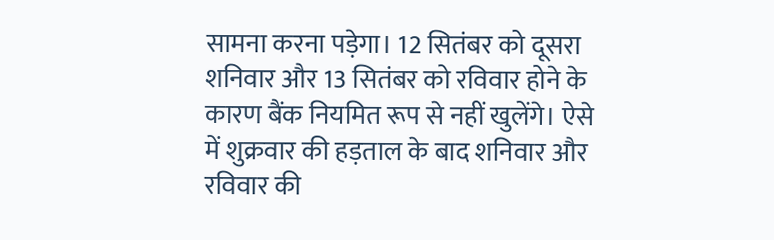सामना करना पड़ेगा। 12 सितंबर को दूसरा शनिवार और 13 सितंबर को रविवार होने के कारण बैंक नियमित रूप से नहीं खुलेंगे। ऐसे में शुक्रवार की हड़ताल के बाद शनिवार और रविवार की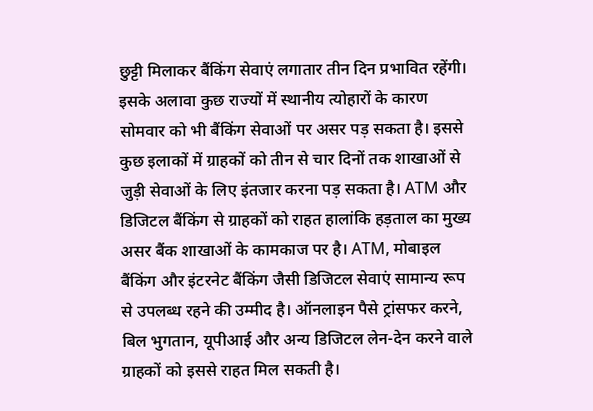छुट्टी मिलाकर बैंकिंग सेवाएं लगातार तीन दिन प्रभावित रहेंगी। इसके अलावा कुछ राज्यों में स्थानीय त्योहारों के कारण सोमवार को भी बैंकिंग सेवाओं पर असर पड़ सकता है। इससे कुछ इलाकों में ग्राहकों को तीन से चार दिनों तक शाखाओं से जुड़ी सेवाओं के लिए इंतजार करना पड़ सकता है। ATM और डिजिटल बैंकिंग से ग्राहकों को राहत हालांकि हड़ताल का मुख्य असर बैंक शाखाओं के कामकाज पर है। ATM, मोबाइल बैंकिंग और इंटरनेट बैंकिंग जैसी डिजिटल सेवाएं सामान्य रूप से उपलब्ध रहने की उम्मीद है। ऑनलाइन पैसे ट्रांसफर करने, बिल भुगतान, यूपीआई और अन्य डिजिटल लेन-देन करने वाले ग्राहकों को इससे राहत मिल सकती है।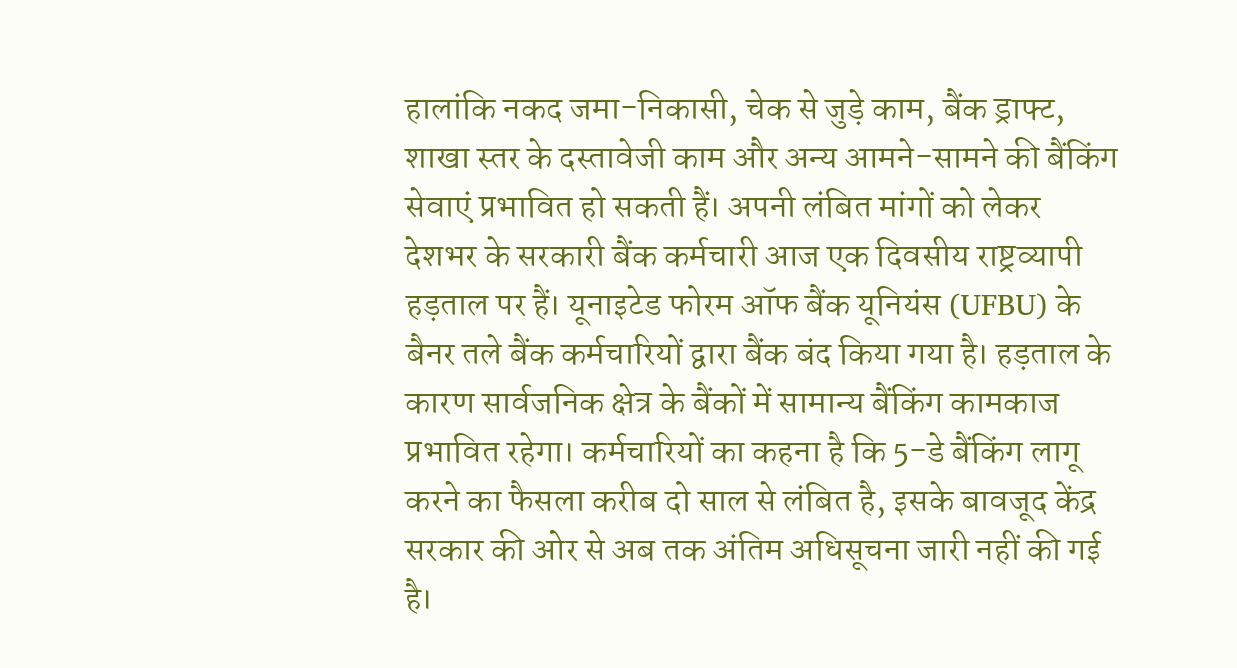हालांकि नकद जमा-निकासी, चेक से जुड़े काम, बैंक ड्राफ्ट, शाखा स्तर के दस्तावेजी काम और अन्य आमने-सामने की बैंकिंग सेवाएं प्रभावित हो सकती हैं। अपनी लंबित मांगों को लेकर देशभर के सरकारी बैंक कर्मचारी आज एक दिवसीय राष्ट्रव्यापी हड़ताल पर हैं। यूनाइटेड फोरम ऑफ बैंक यूनियंस (UFBU) के बैनर तले बैंक कर्मचारियों द्वारा बैंक बंद किया गया है। हड़ताल के कारण सार्वजनिक क्षेत्र के बैंकों में सामान्य बैंकिंग कामकाज प्रभावित रहेगा। कर्मचारियों का कहना है कि 5-डे बैंकिंग लागू करने का फैसला करीब दो साल से लंबित है, इसके बावजूद केंद्र सरकार की ओर से अब तक अंतिम अधिसूचना जारी नहीं की गई है।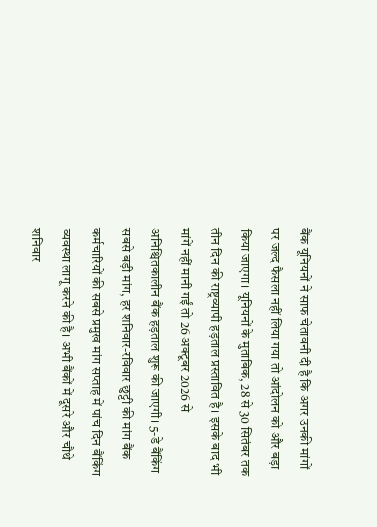बैंक यूनियनों ने साफ चेतावनी दी है कि अगर उनकी मांगों पर जल्द फैसला नहीं लिया गया तो आंदोलन को और बड़ा किया जाएगा। यूनियनों के मुताबिक, 28 से 30 सितंबर तक तीन दिन की राष्ट्रव्यापी हड़ताल प्रस्तावित है। इसके बाद भी मांगें नहीं मानी गईं तो 26 अक्टूबर 2026 से अनिश्चितकालीन बैंक हड़ताल शुरू की जाएगी। 5-डे बैंकिंग सबसे बड़ी मांग, हर शनिवार-रविवार छुट्टी की मांग बैंक कर्मचारियों की सबसे प्रमुख मांग सप्ताह में पांच दिन बैंकिंग व्यवस्था लागू करने की है। अभी बैंकों में दूसरे और चौथे शनिवार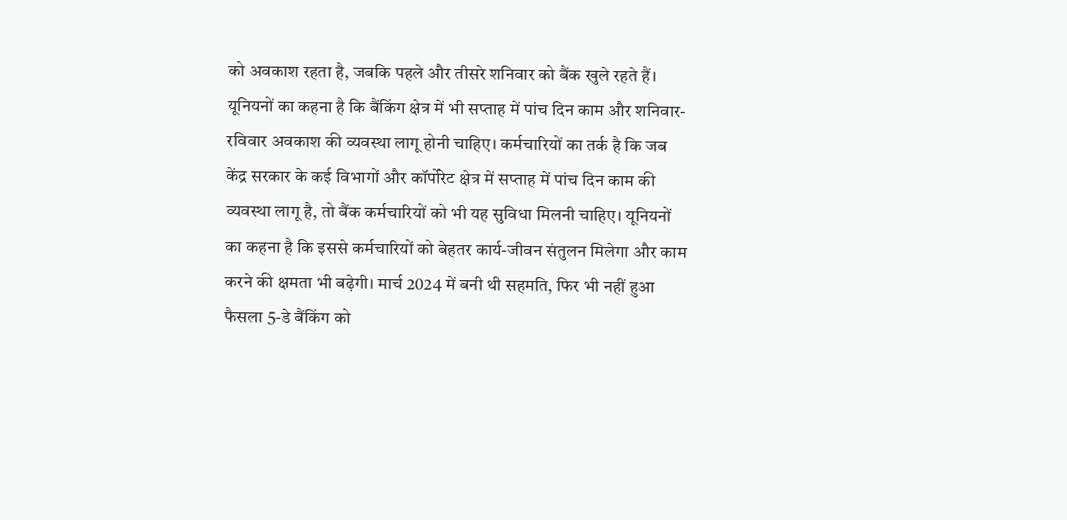को अवकाश रहता है, जबकि पहले और तीसरे शनिवार को बैंक खुले रहते हैं। यूनियनों का कहना है कि बैंकिंग क्षेत्र में भी सप्ताह में पांच दिन काम और शनिवार-रविवार अवकाश की व्यवस्था लागू होनी चाहिए। कर्मचारियों का तर्क है कि जब केंद्र सरकार के कई विभागों और कॉर्पोरेट क्षेत्र में सप्ताह में पांच दिन काम की व्यवस्था लागू है, तो बैंक कर्मचारियों को भी यह सुविधा मिलनी चाहिए। यूनियनों का कहना है कि इससे कर्मचारियों को बेहतर कार्य-जीवन संतुलन मिलेगा और काम करने की क्षमता भी बढ़ेगी। मार्च 2024 में बनी थी सहमति, फिर भी नहीं हुआ फैसला 5-डे बैंकिंग को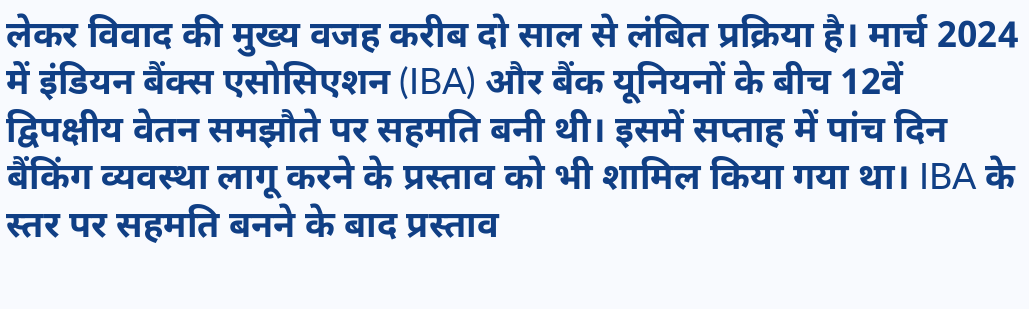लेकर विवाद की मुख्य वजह करीब दो साल से लंबित प्रक्रिया है। मार्च 2024 में इंडियन बैंक्स एसोसिएशन (IBA) और बैंक यूनियनों के बीच 12वें द्विपक्षीय वेतन समझौते पर सहमति बनी थी। इसमें सप्ताह में पांच दिन बैंकिंग व्यवस्था लागू करने के प्रस्ताव को भी शामिल किया गया था। IBA के स्तर पर सहमति बनने के बाद प्रस्ताव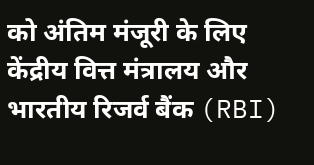को अंतिम मंजूरी के लिए केंद्रीय वित्त मंत्रालय और भारतीय रिजर्व बैंक (RBI)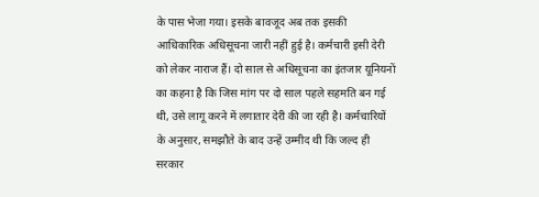के पास भेजा गया। इसके बावजूद अब तक इसकी आधिकारिक अधिसूचना जारी नहीं हुई है। कर्मचारी इसी देरी को लेकर नाराज हैं। दो साल से अधिसूचना का इंतजार यूनियनों का कहना है कि जिस मांग पर दो साल पहले सहमति बन गई थी, उसे लागू करने में लगातार देरी की जा रही है। कर्मचारियों के अनुसार, समझौते के बाद उन्हें उम्मीद थी कि जल्द ही सरकार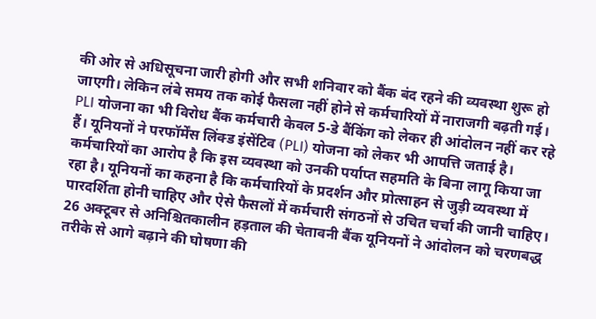की ओर से अधिसूचना जारी होगी और सभी शनिवार को बैंक बंद रहने की व्यवस्था शुरू हो जाएगी। लेकिन लंबे समय तक कोई फैसला नहीं होने से कर्मचारियों में नाराजगी बढ़ती गई। PLI योजना का भी विरोध बैंक कर्मचारी केवल 5-डे बैंकिंग को लेकर ही आंदोलन नहीं कर रहे हैं। यूनियनों ने परफॉर्मेंस लिंक्ड इंसेंटिव (PLI) योजना को लेकर भी आपत्ति जताई है। कर्मचारियों का आरोप है कि इस व्यवस्था को उनकी पर्याप्त सहमति के बिना लागू किया जा रहा है। यूनियनों का कहना है कि कर्मचारियों के प्रदर्शन और प्रोत्साहन से जुड़ी व्यवस्था में पारदर्शिता होनी चाहिए और ऐसे फैसलों में कर्मचारी संगठनों से उचित चर्चा की जानी चाहिए। 26 अक्टूबर से अनिश्चितकालीन हड़ताल की चेतावनी बैंक यूनियनों ने आंदोलन को चरणबद्ध तरीके से आगे बढ़ाने की घोषणा की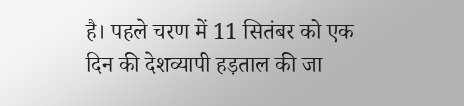है। पहले चरण में 11 सितंबर को एक दिन की देशव्यापी हड़ताल की जा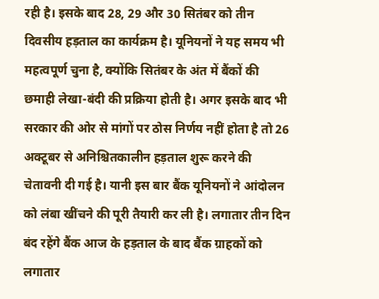रही है। इसके बाद 28, 29 और 30 सितंबर को तीन दिवसीय हड़ताल का कार्यक्रम है। यूनियनों ने यह समय भी महत्वपूर्ण चुना है, क्योंकि सितंबर के अंत में बैंकों की छमाही लेखा-बंदी की प्रक्रिया होती है। अगर इसके बाद भी सरकार की ओर से मांगों पर ठोस निर्णय नहीं होता है तो 26 अक्टूबर से अनिश्चितकालीन हड़ताल शुरू करने की चेतावनी दी गई है। यानी इस बार बैंक यूनियनों ने आंदोलन को लंबा खींचने की पूरी तैयारी कर ली है। लगातार तीन दिन बंद रहेंगे बैंक आज के हड़ताल के बाद बैंक ग्राहकों को लगातार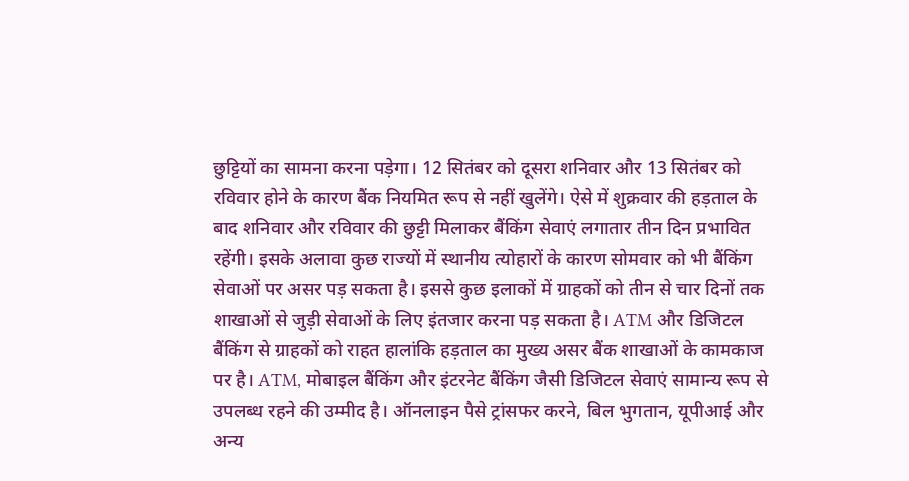छुट्टियों का सामना करना पड़ेगा। 12 सितंबर को दूसरा शनिवार और 13 सितंबर को रविवार होने के कारण बैंक नियमित रूप से नहीं खुलेंगे। ऐसे में शुक्रवार की हड़ताल के बाद शनिवार और रविवार की छुट्टी मिलाकर बैंकिंग सेवाएं लगातार तीन दिन प्रभावित रहेंगी। इसके अलावा कुछ राज्यों में स्थानीय त्योहारों के कारण सोमवार को भी बैंकिंग सेवाओं पर असर पड़ सकता है। इससे कुछ इलाकों में ग्राहकों को तीन से चार दिनों तक शाखाओं से जुड़ी सेवाओं के लिए इंतजार करना पड़ सकता है। ATM और डिजिटल बैंकिंग से ग्राहकों को राहत हालांकि हड़ताल का मुख्य असर बैंक शाखाओं के कामकाज पर है। ATM, मोबाइल बैंकिंग और इंटरनेट बैंकिंग जैसी डिजिटल सेवाएं सामान्य रूप से उपलब्ध रहने की उम्मीद है। ऑनलाइन पैसे ट्रांसफर करने, बिल भुगतान, यूपीआई और अन्य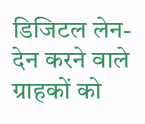डिजिटल लेन-देन करने वाले ग्राहकों को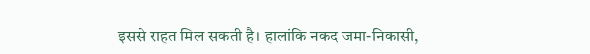इससे राहत मिल सकती है। हालांकि नकद जमा-निकासी,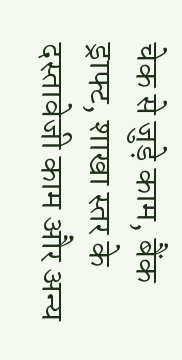चेक से जुड़े काम, बैंक ड्राफ्ट, शाखा स्तर के दस्तावेजी काम और अन्य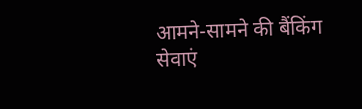आमने-सामने की बैंकिंग सेवाएं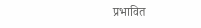प्रभावित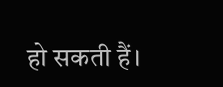हो सकती हैं।